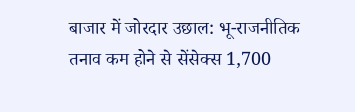बाजार में जोरदार उछाल: भू-राजनीतिक तनाव कम होने से सेंसेक्स 1,700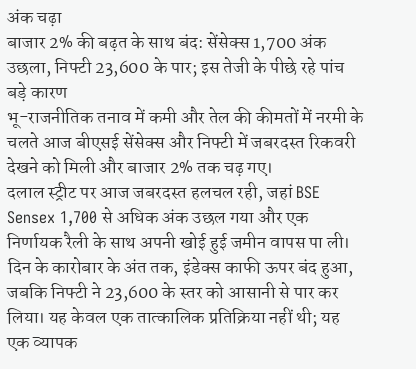अंक चढ़ा
बाजार 2% की बढ़त के साथ बंद: सेंसेक्स 1,700 अंक उछला, निफ्टी 23,600 के पार; इस तेजी के पीछे रहे पांच बड़े कारण
भू-राजनीतिक तनाव में कमी और तेल की कीमतों में नरमी के चलते आज बीएसई सेंसेक्स और निफ्टी में जबरदस्त रिकवरी देखने को मिली और बाजार 2% तक चढ़ गए।
दलाल स्ट्रीट पर आज जबरदस्त हलचल रही, जहां BSE Sensex 1,700 से अधिक अंक उछल गया और एक निर्णायक रैली के साथ अपनी खोई हुई जमीन वापस पा ली। दिन के कारोबार के अंत तक, इंडेक्स काफी ऊपर बंद हुआ, जबकि निफ्टी ने 23,600 के स्तर को आसानी से पार कर लिया। यह केवल एक तात्कालिक प्रतिक्रिया नहीं थी; यह एक व्यापक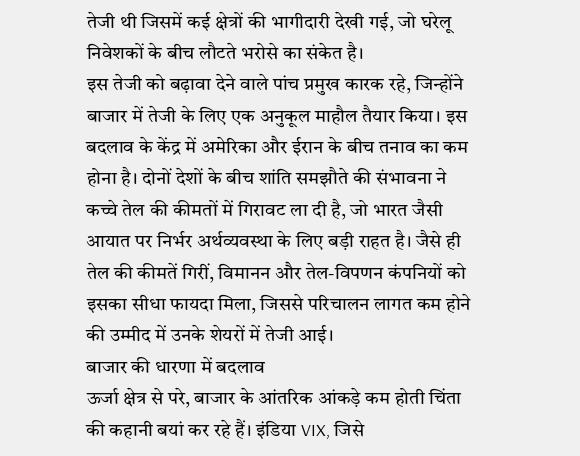तेजी थी जिसमें कई क्षेत्रों की भागीदारी देखी गई, जो घरेलू निवेशकों के बीच लौटते भरोसे का संकेत है।
इस तेजी को बढ़ावा देने वाले पांच प्रमुख कारक रहे, जिन्होंने बाजार में तेजी के लिए एक अनुकूल माहौल तैयार किया। इस बदलाव के केंद्र में अमेरिका और ईरान के बीच तनाव का कम होना है। दोनों देशों के बीच शांति समझौते की संभावना ने कच्चे तेल की कीमतों में गिरावट ला दी है, जो भारत जैसी आयात पर निर्भर अर्थव्यवस्था के लिए बड़ी राहत है। जैसे ही तेल की कीमतें गिरीं, विमानन और तेल-विपणन कंपनियों को इसका सीधा फायदा मिला, जिससे परिचालन लागत कम होने की उम्मीद में उनके शेयरों में तेजी आई।
बाजार की धारणा में बदलाव
ऊर्जा क्षेत्र से परे, बाजार के आंतरिक आंकड़े कम होती चिंता की कहानी बयां कर रहे हैं। इंडिया VIX, जिसे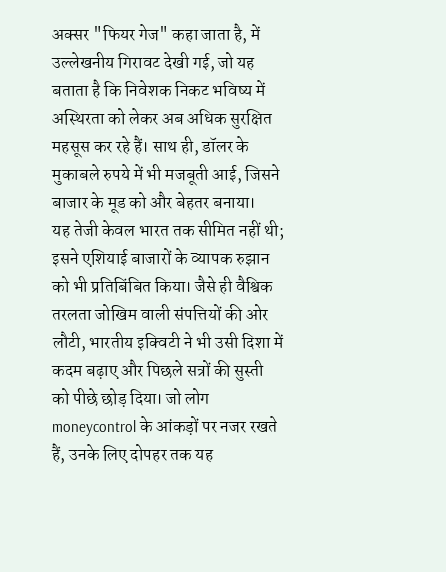अक्सर "फियर गेज" कहा जाता है, में उल्लेखनीय गिरावट देखी गई, जो यह बताता है कि निवेशक निकट भविष्य में अस्थिरता को लेकर अब अधिक सुरक्षित महसूस कर रहे हैं। साथ ही, डॉलर के मुकाबले रुपये में भी मजबूती आई, जिसने बाजार के मूड को और बेहतर बनाया।
यह तेजी केवल भारत तक सीमित नहीं थी; इसने एशियाई बाजारों के व्यापक रुझान को भी प्रतिबिंबित किया। जैसे ही वैश्विक तरलता जोखिम वाली संपत्तियों की ओर लौटी, भारतीय इक्विटी ने भी उसी दिशा में कदम बढ़ाए और पिछले सत्रों की सुस्ती को पीछे छोड़ दिया। जो लोग moneycontrol के आंकड़ों पर नजर रखते हैं, उनके लिए दोपहर तक यह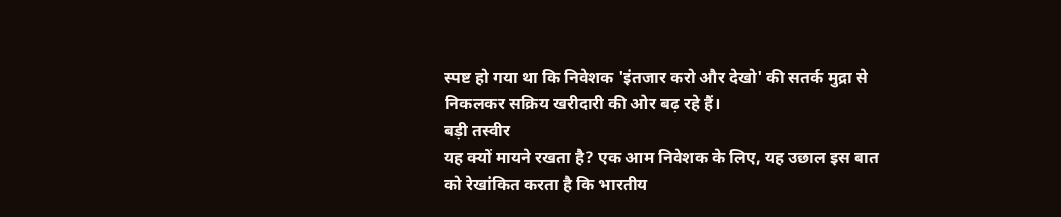स्पष्ट हो गया था कि निवेशक 'इंतजार करो और देखो' की सतर्क मुद्रा से निकलकर सक्रिय खरीदारी की ओर बढ़ रहे हैं।
बड़ी तस्वीर
यह क्यों मायने रखता है? एक आम निवेशक के लिए, यह उछाल इस बात को रेखांकित करता है कि भारतीय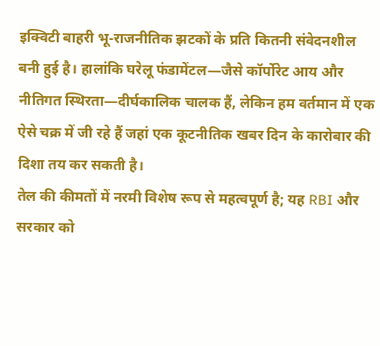इक्विटी बाहरी भू-राजनीतिक झटकों के प्रति कितनी संवेदनशील बनी हुई है। हालांकि घरेलू फंडामेंटल—जैसे कॉर्पोरेट आय और नीतिगत स्थिरता—दीर्घकालिक चालक हैं, लेकिन हम वर्तमान में एक ऐसे चक्र में जी रहे हैं जहां एक कूटनीतिक खबर दिन के कारोबार की दिशा तय कर सकती है।
तेल की कीमतों में नरमी विशेष रूप से महत्वपूर्ण है; यह RBI और सरकार को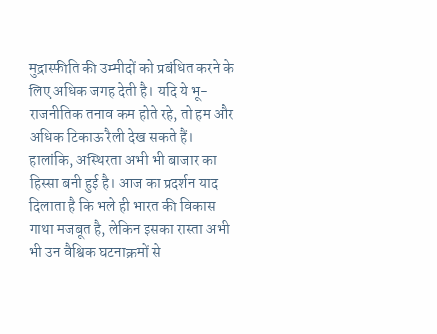मुद्रास्फीति की उम्मीदों को प्रबंधित करने के लिए अधिक जगह देती है। यदि ये भू-राजनीतिक तनाव कम होते रहे, तो हम और अधिक टिकाऊ रैली देख सकते हैं। हालांकि, अस्थिरता अभी भी बाजार का हिस्सा बनी हुई है। आज का प्रदर्शन याद दिलाता है कि भले ही भारत की विकास गाथा मजबूत है, लेकिन इसका रास्ता अभी भी उन वैश्विक घटनाक्रमों से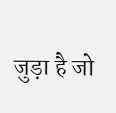जुड़ा है जो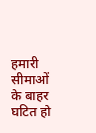हमारी सीमाओं के बाहर घटित हो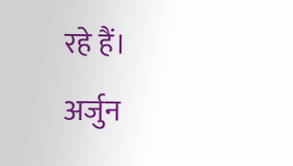रहे हैं।
अर्जुन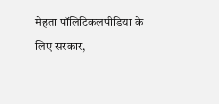मेहता पॉलिटिकलपीडिया के लिए सरकार,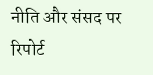नीति और संसद पर रिपोर्ट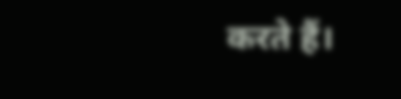करते हैं।